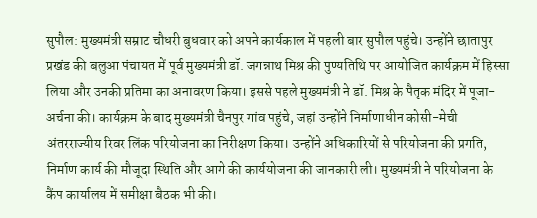सुपौल: मुख्यमंत्री सम्राट चौधरी बुधवार को अपने कार्यकाल में पहली बार सुपौल पहुंचे। उन्होंने छातापुर प्रखंड की बलुआ पंचायत में पूर्व मुख्यमंत्री डॉ. जगन्नाथ मिश्र की पुण्यतिथि पर आयोजित कार्यक्रम में हिस्सा लिया और उनकी प्रतिमा का अनावरण किया। इससे पहले मुख्यमंत्री ने डॉ. मिश्र के पैतृक मंदिर में पूजा-अर्चना की। कार्यक्रम के बाद मुख्यमंत्री चैनपुर गांव पहुंचे, जहां उन्होंने निर्माणाधीन कोसी-मेची अंतरराज्यीय रिवर लिंक परियोजना का निरीक्षण किया। उन्होंने अधिकारियों से परियोजना की प्रगति, निर्माण कार्य की मौजूदा स्थिति और आगे की कार्ययोजना की जानकारी ली। मुख्यमंत्री ने परियोजना के कैंप कार्यालय में समीक्षा बैठक भी की।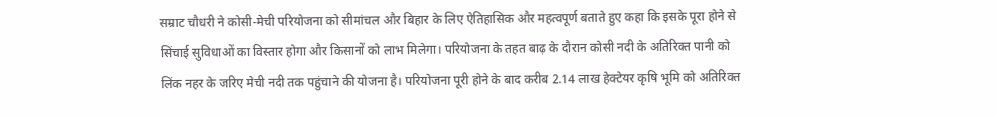सम्राट चौधरी ने कोसी-मेची परियोजना को सीमांचल और बिहार के लिए ऐतिहासिक और महत्वपूर्ण बताते हुए कहा कि इसके पूरा होने से सिंचाई सुविधाओं का विस्तार होगा और किसानों को लाभ मिलेगा। परियोजना के तहत बाढ़ के दौरान कोसी नदी के अतिरिक्त पानी को लिंक नहर के जरिए मेची नदी तक पहुंचाने की योजना है। परियोजना पूरी होने के बाद करीब 2.14 लाख हेक्टेयर कृषि भूमि को अतिरिक्त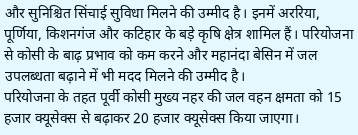और सुनिश्चित सिंचाई सुविधा मिलने की उम्मीद है। इनमें अररिया, पूर्णिया, किशनगंज और कटिहार के बड़े कृषि क्षेत्र शामिल हैं। परियोजना से कोसी के बाढ़ प्रभाव को कम करने और महानंदा बेसिन में जल उपलब्धता बढ़ाने में भी मदद मिलने की उम्मीद है।
परियोजना के तहत पूर्वी कोसी मुख्य नहर की जल वहन क्षमता को 15 हजार क्यूसेक्स से बढ़ाकर 20 हजार क्यूसेक्स किया जाएगा।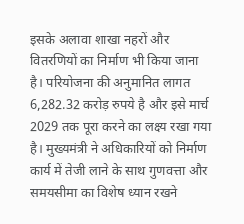इसके अलावा शाखा नहरों और वितरणियों का निर्माण भी किया जाना है। परियोजना की अनुमानित लागत 6,282.32 करोड़ रुपये है और इसे मार्च 2029 तक पूरा करने का लक्ष्य रखा गया है। मुख्यमंत्री ने अधिकारियों को निर्माण कार्य में तेजी लाने के साथ गुणवत्ता और समयसीमा का विशेष ध्यान रखने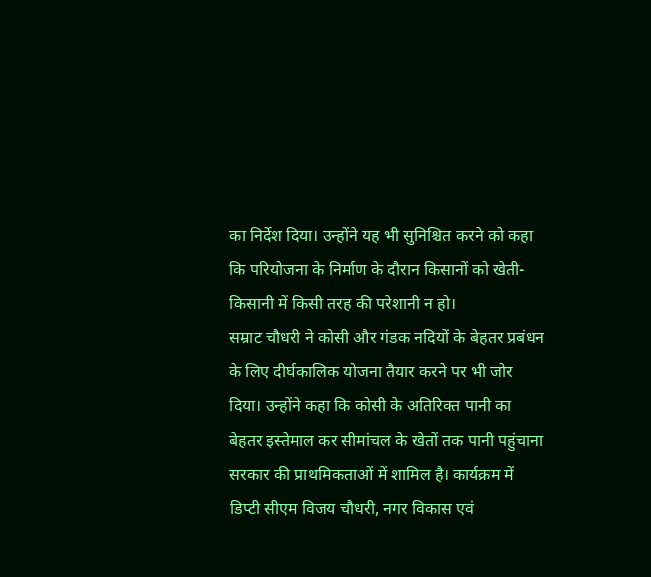का निर्देश दिया। उन्होंने यह भी सुनिश्चित करने को कहा कि परियोजना के निर्माण के दौरान किसानों को खेती-किसानी में किसी तरह की परेशानी न हो।
सम्राट चौधरी ने कोसी और गंडक नदियों के बेहतर प्रबंधन के लिए दीर्घकालिक योजना तैयार करने पर भी जोर दिया। उन्होंने कहा कि कोसी के अतिरिक्त पानी का बेहतर इस्तेमाल कर सीमांचल के खेतों तक पानी पहुंचाना सरकार की प्राथमिकताओं में शामिल है। कार्यक्रम में डिप्टी सीएम विजय चौधरी, नगर विकास एवं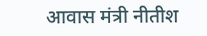आवास मंत्री नीतीश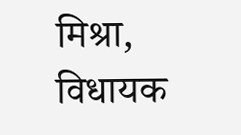मिश्रा, विधायक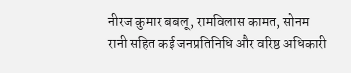नीरज कुमार बबलू, रामविलास कामत, सोनम रानी सहित कई जनप्रतिनिधि और वरिष्ठ अधिकारी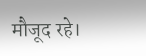मौजूद रहे।